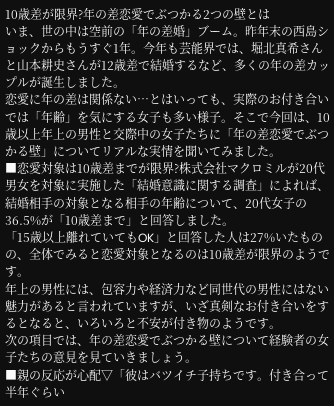10歳差が限界?年の差恋愛でぶつかる2つの壁とは
いま、世の中は空前の「年の差婚」ブーム。昨年末の西島ショックからもうすぐ1年。今年も芸能界では、堀北真希さんと山本耕史さんが12歳差で結婚するなど、多くの年の差カップルが誕生しました。
恋愛に年の差は関係ない…とはいっても、実際のお付き合いでは「年齢」を気にする女子も多い様子。そこで今回は、10歳以上年上の男性と交際中の女子たちに「年の差恋愛でぶつかる壁」についてリアルな実情を聞いてみました。
■恋愛対象は10歳差までが限界?株式会社マクロミルが20代男女を対象に実施した「結婚意識に関する調査」によれば、結婚相手の対象となる相手の年齢について、20代女子の36.5%が「10歳差まで」と回答しました。
「15歳以上離れていてもOK」と回答した人は27%いたものの、全体でみると恋愛対象となるのは10歳差が限界のようです。
年上の男性には、包容力や経済力など同世代の男性にはない魅力があると言われていますが、いざ真剣なお付き合いをするとなると、いろいろと不安が付き物のようです。
次の項目では、年の差恋愛でぶつかる壁について経験者の女子たちの意見を見ていきましょう。
■親の反応が心配▽「彼はバツイチ子持ちです。付き合って半年ぐらい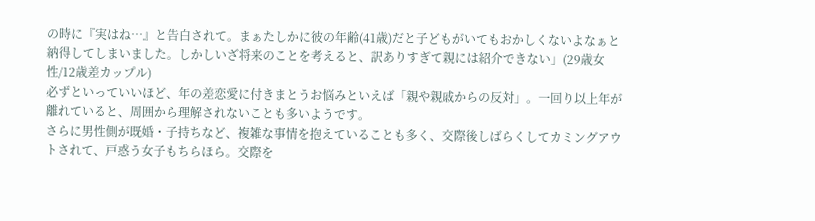の時に『実はね…』と告白されて。まぁたしかに彼の年齢(41歳)だと子どもがいてもおかしくないよなぁと納得してしまいました。しかしいざ将来のことを考えると、訳ありすぎて親には紹介できない」(29歳女性/12歳差カップル)
必ずといっていいほど、年の差恋愛に付きまとうお悩みといえば「親や親戚からの反対」。一回り以上年が離れていると、周囲から理解されないことも多いようです。
さらに男性側が既婚・子持ちなど、複雑な事情を抱えていることも多く、交際後しばらくしてカミングアウトされて、戸惑う女子もちらほら。交際を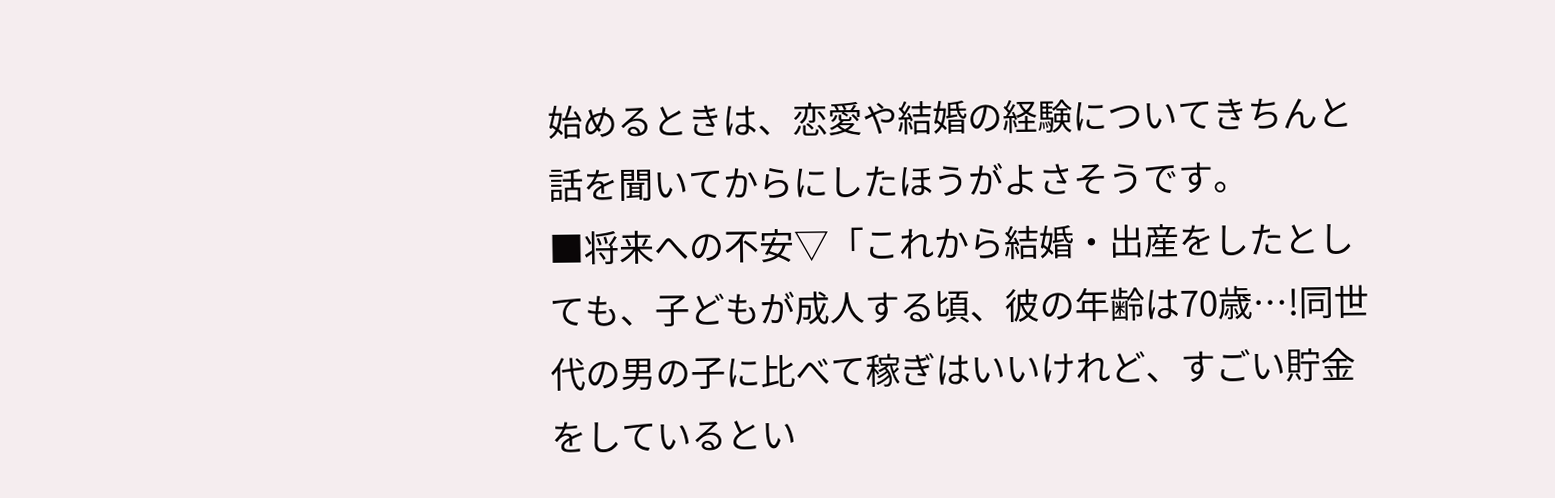始めるときは、恋愛や結婚の経験についてきちんと話を聞いてからにしたほうがよさそうです。
■将来への不安▽「これから結婚・出産をしたとしても、子どもが成人する頃、彼の年齢は70歳…!同世代の男の子に比べて稼ぎはいいけれど、すごい貯金をしているとい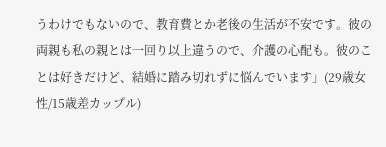うわけでもないので、教育費とか老後の生活が不安です。彼の両親も私の親とは一回り以上違うので、介護の心配も。彼のことは好きだけど、結婚に踏み切れずに悩んでいます」(29歳女性/15歳差カップル)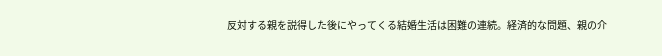反対する親を説得した後にやってくる結婚生活は困難の連続。経済的な問題、親の介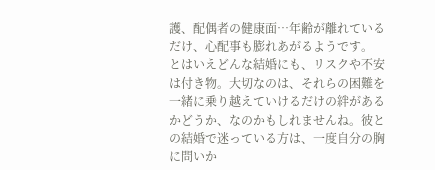護、配偶者の健康面…年齢が離れているだけ、心配事も膨れあがるようです。
とはいえどんな結婚にも、リスクや不安は付き物。大切なのは、それらの困難を一緒に乗り越えていけるだけの絆があるかどうか、なのかもしれませんね。彼との結婚で迷っている方は、一度自分の胸に問いか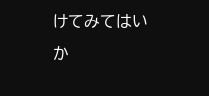けてみてはいか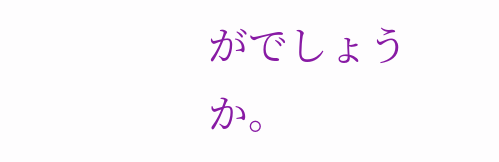がでしょうか。